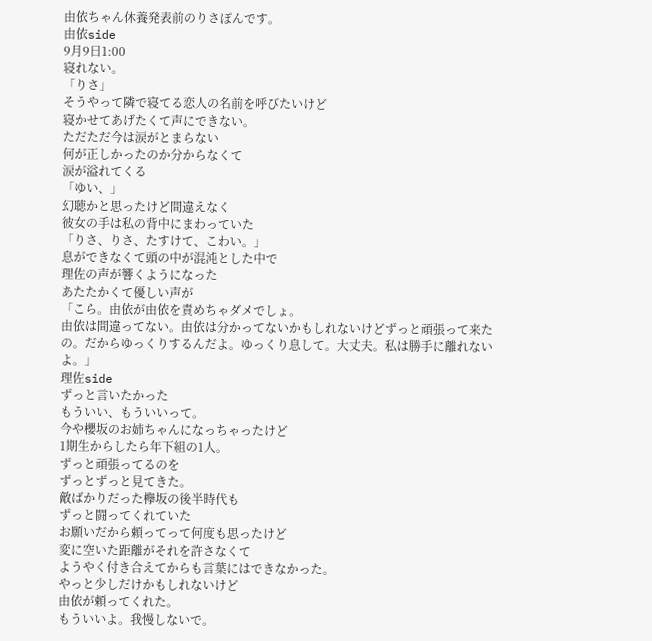由依ちゃん休養発表前のりさぽんです。
由依side
9月9日1:00
寝れない。
「りさ」
そうやって隣で寝てる恋人の名前を呼びたいけど
寝かせてあげたくて声にできない。
ただただ今は涙がとまらない
何が正しかったのか分からなくて
涙が溢れてくる
「ゆい、」
幻聴かと思ったけど間違えなく
彼女の手は私の背中にまわっていた
「りさ、りさ、たすけて、こわい。」
息ができなくて頭の中が混沌とした中で
理佐の声が響くようになった
あたたかくて優しい声が
「こら。由依が由依を責めちゃダメでしょ。
由依は間違ってない。由依は分かってないかもしれないけどずっと頑張って来たの。だからゆっくりするんだよ。ゆっくり息して。大丈夫。私は勝手に離れないよ。」
理佐side
ずっと言いたかった
もういい、もういいって。
今や櫻坂のお姉ちゃんになっちゃったけど
1期生からしたら年下組の1人。
ずっと頑張ってるのを
ずっとずっと見てきた。
敵ばかりだった欅坂の後半時代も
ずっと闘ってくれていた
お願いだから頼ってって何度も思ったけど
変に空いた距離がそれを許さなくて
ようやく付き合えてからも言葉にはできなかった。
やっと少しだけかもしれないけど
由依が頼ってくれた。
もういいよ。我慢しないで。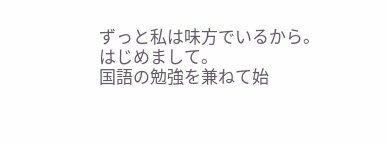ずっと私は味方でいるから。
はじめまして。
国語の勉強を兼ねて始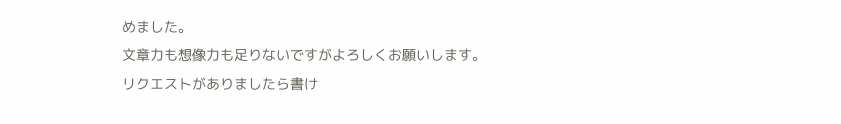めました。
文章力も想像力も足りないですがよろしくお願いします。
リクエストがありましたら書け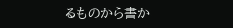るものから書か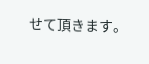せて頂きます。